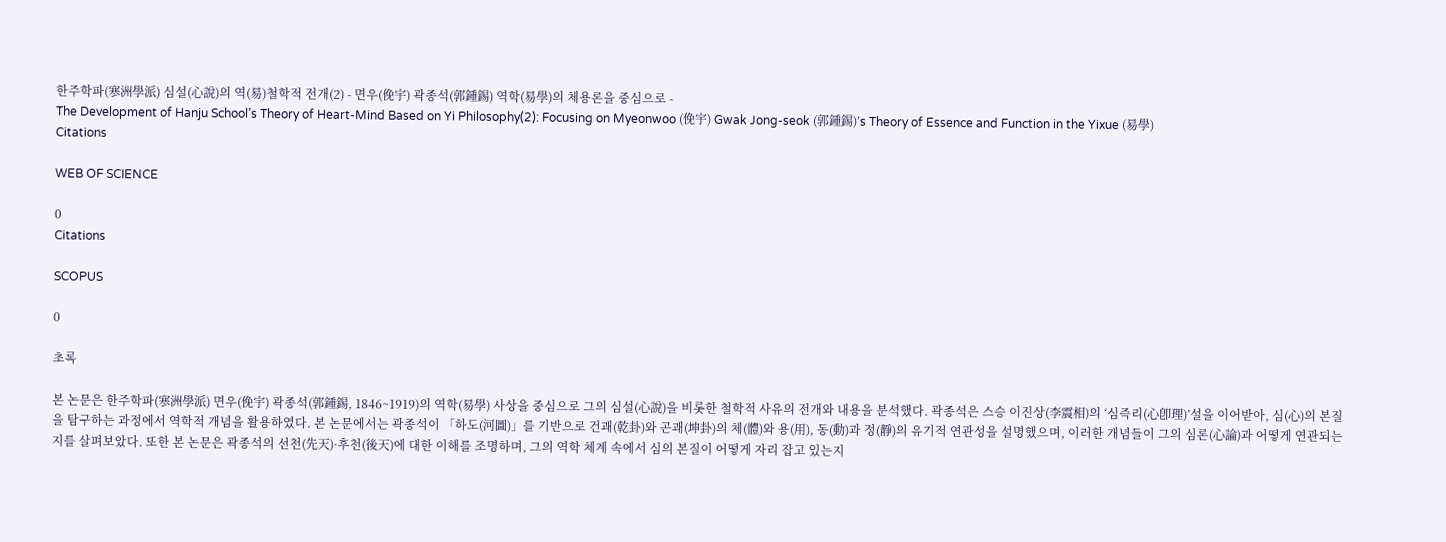한주학파(寒洲學派) 심설(心說)의 역(易)철학적 전개(2) - 면우(俛宇) 곽종석(郭鍾錫) 역학(易學)의 체용론을 중심으로 -
The Development of Hanju School’s Theory of Heart-Mind Based on Yi Philosophy(2): Focusing on Myeonwoo (俛宇) Gwak Jong-seok (郭鍾錫)’s Theory of Essence and Function in the Yixue (易學)
Citations

WEB OF SCIENCE

0
Citations

SCOPUS

0

초록

본 논문은 한주학파(寒洲學派) 면우(俛宇) 곽종석(郭鍾錫, 1846~1919)의 역학(易學) 사상을 중심으로 그의 심설(心說)을 비롯한 철학적 사유의 전개와 내용을 분석했다. 곽종석은 스승 이진상(李震相)의 ‘심즉리(心卽理)’설을 이어받아, 심(心)의 본질을 탐구하는 과정에서 역학적 개념을 활용하였다. 본 논문에서는 곽종석이 「하도(河圖)」를 기반으로 건괘(乾卦)와 곤괘(坤卦)의 체(體)와 용(用), 동(動)과 정(靜)의 유기적 연관성을 설명했으며, 이러한 개념들이 그의 심론(心論)과 어떻게 연관되는지를 살펴보았다. 또한 본 논문은 곽종석의 선천(先天)·후천(後天)에 대한 이해를 조명하며, 그의 역학 체계 속에서 심의 본질이 어떻게 자리 잡고 있는지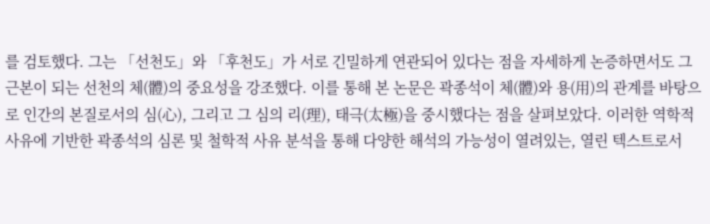를 검토했다. 그는 「선천도」와 「후천도」가 서로 긴밀하게 연관되어 있다는 점을 자세하게 논증하면서도 그 근본이 되는 선천의 체(體)의 중요성을 강조했다. 이를 통해 본 논문은 곽종석이 체(體)와 용(用)의 관계를 바탕으로 인간의 본질로서의 심(心), 그리고 그 심의 리(理), 태극(太極)을 중시했다는 점을 살펴보았다. 이러한 역학적 사유에 기반한 곽종석의 심론 및 철학적 사유 분석을 통해 다양한 해석의 가능성이 열려있는, 열린 텍스트로서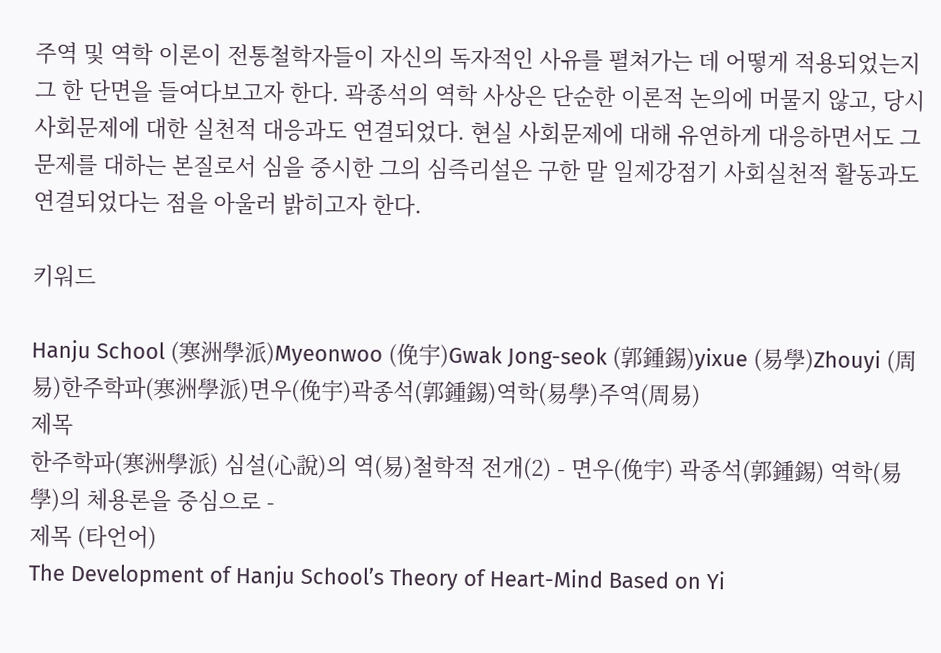주역 및 역학 이론이 전통철학자들이 자신의 독자적인 사유를 펼쳐가는 데 어떻게 적용되었는지 그 한 단면을 들여다보고자 한다. 곽종석의 역학 사상은 단순한 이론적 논의에 머물지 않고, 당시 사회문제에 대한 실천적 대응과도 연결되었다. 현실 사회문제에 대해 유연하게 대응하면서도 그 문제를 대하는 본질로서 심을 중시한 그의 심즉리설은 구한 말 일제강점기 사회실천적 활동과도 연결되었다는 점을 아울러 밝히고자 한다.

키워드

Hanju School (寒洲學派)Myeonwoo (俛宇)Gwak Jong-seok (郭鍾錫)yixue (易學)Zhouyi (周易)한주학파(寒洲學派)면우(俛宇)곽종석(郭鍾錫)역학(易學)주역(周易)
제목
한주학파(寒洲學派) 심설(心說)의 역(易)철학적 전개(2) - 면우(俛宇) 곽종석(郭鍾錫) 역학(易學)의 체용론을 중심으로 -
제목 (타언어)
The Development of Hanju School’s Theory of Heart-Mind Based on Yi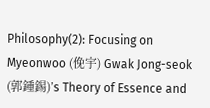Philosophy(2): Focusing on Myeonwoo (俛宇) Gwak Jong-seok (郭鍾錫)’s Theory of Essence and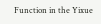Function in the Yixue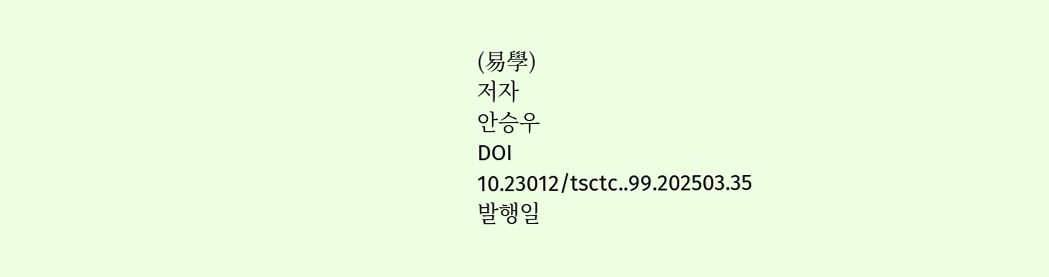(易學)
저자
안승우
DOI
10.23012/tsctc..99.202503.35
발행일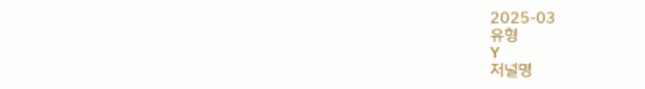2025-03
유형
Y
저널명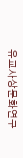유교사상문화연구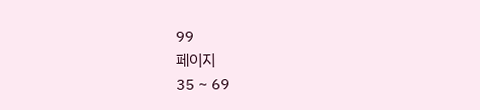99
페이지
35 ~ 69